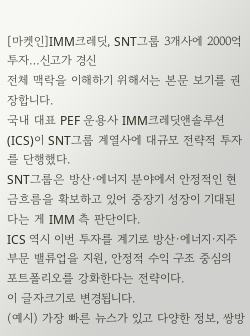[마켓인]IMM크레딧, SNT그룹 3개사에 2000억 투자…신고가 경신
전체 맥락을 이해하기 위해서는 본문 보기를 권장합니다.
국내 대표 PEF 운용사 IMM크레딧앤솔루션(ICS)이 SNT그룹 계열사에 대규모 전략적 투자를 단행했다.
SNT그룹은 방산·에너지 분야에서 안정적인 현금흐름을 확보하고 있어 중장기 성장이 기대된다는 게 IMM 측 판단이다.
ICS 역시 이번 투자를 계기로 방산·에너지·지주 부문 밸류업을 지원, 안정적 수익 구조 중심의 포트폴리오를 강화한다는 전략이다.
이 글자크기로 변경됩니다.
(예시) 가장 빠른 뉴스가 있고 다양한 정보, 쌍방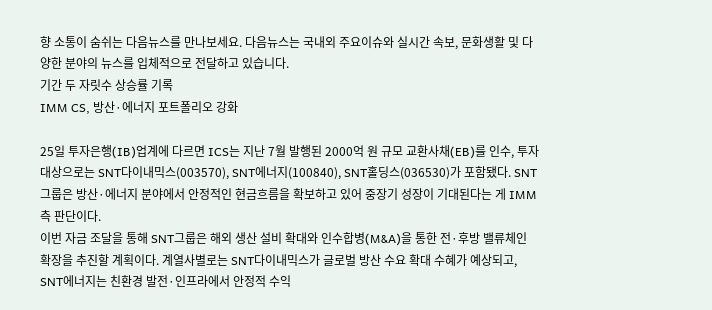향 소통이 숨쉬는 다음뉴스를 만나보세요. 다음뉴스는 국내외 주요이슈와 실시간 속보, 문화생활 및 다양한 분야의 뉴스를 입체적으로 전달하고 있습니다.
기간 두 자릿수 상승률 기록
IMM CS, 방산·에너지 포트폴리오 강화

25일 투자은행(IB)업계에 다르면 ICS는 지난 7월 발행된 2000억 원 규모 교환사채(EB)를 인수, 투자 대상으로는 SNT다이내믹스(003570), SNT에너지(100840), SNT홀딩스(036530)가 포함됐다. SNT그룹은 방산·에너지 분야에서 안정적인 현금흐름을 확보하고 있어 중장기 성장이 기대된다는 게 IMM 측 판단이다.
이번 자금 조달을 통해 SNT그룹은 해외 생산 설비 확대와 인수합병(M&A)을 통한 전·후방 밸류체인 확장을 추진할 계획이다. 계열사별로는 SNT다이내믹스가 글로벌 방산 수요 확대 수혜가 예상되고, SNT에너지는 친환경 발전·인프라에서 안정적 수익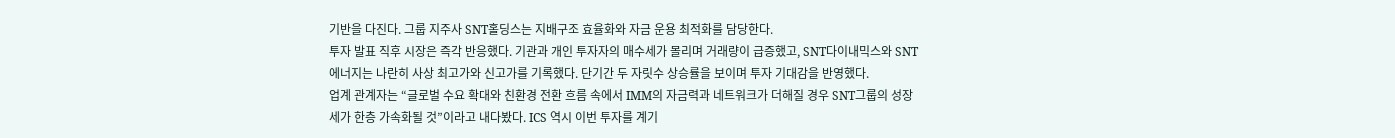기반을 다진다. 그룹 지주사 SNT홀딩스는 지배구조 효율화와 자금 운용 최적화를 담당한다.
투자 발표 직후 시장은 즉각 반응했다. 기관과 개인 투자자의 매수세가 몰리며 거래량이 급증했고, SNT다이내믹스와 SNT에너지는 나란히 사상 최고가와 신고가를 기록했다. 단기간 두 자릿수 상승률을 보이며 투자 기대감을 반영했다.
업계 관계자는 “글로벌 수요 확대와 친환경 전환 흐름 속에서 IMM의 자금력과 네트워크가 더해질 경우 SNT그룹의 성장세가 한층 가속화될 것”이라고 내다봤다. ICS 역시 이번 투자를 계기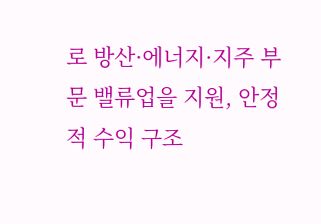로 방산·에너지·지주 부문 밸류업을 지원, 안정적 수익 구조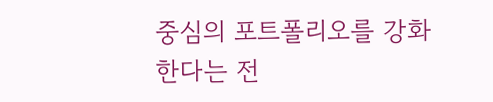중심의 포트폴리오를 강화한다는 전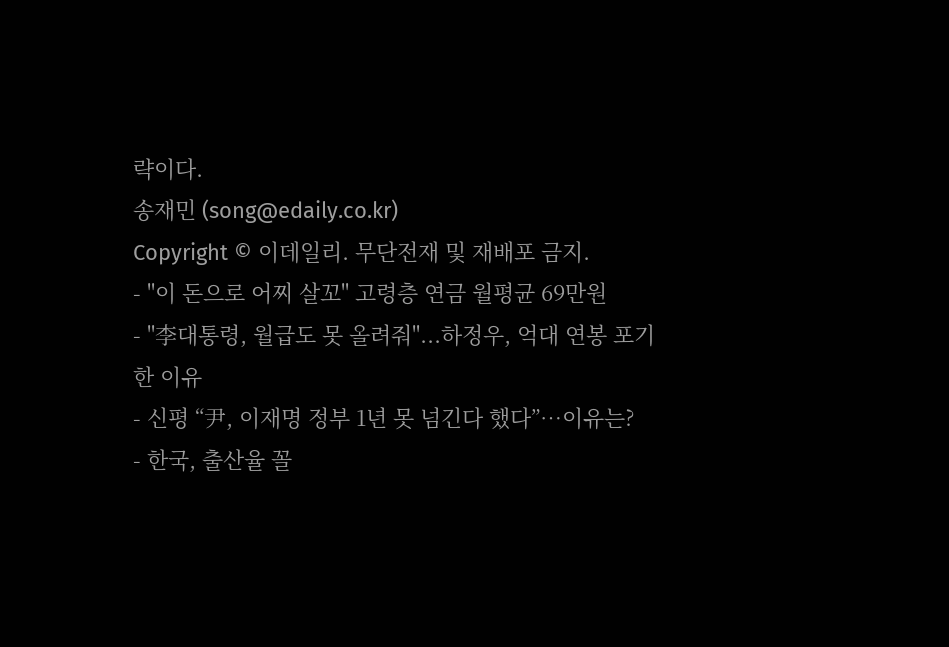략이다.
송재민 (song@edaily.co.kr)
Copyright © 이데일리. 무단전재 및 재배포 금지.
- "이 돈으로 어찌 살꼬" 고령층 연금 월평균 69만원
- "李대통령, 월급도 못 올려줘"...하정우, 억대 연봉 포기한 이유
- 신평 “尹, 이재명 정부 1년 못 넘긴다 했다”…이유는?
- 한국, 출산율 꼴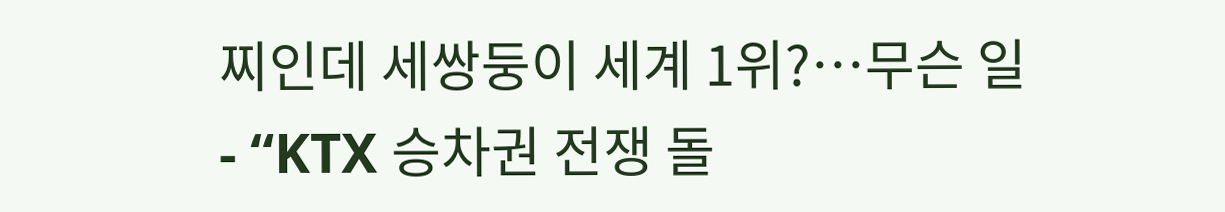찌인데 세쌍둥이 세계 1위?…무슨 일
- “KTX 승차권 전쟁 돌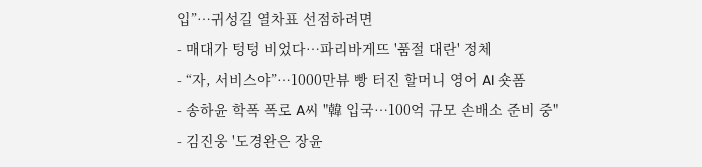입”…귀성길 열차표 선점하려면
- 매대가 텅텅 비었다…파리바게뜨 '품절 대란' 정체
- “자, 서비스야”…1000만뷰 빵 터진 할머니 영어 AI 숏폼
- 송하윤 학폭 폭로 A씨 "韓 입국…100억 규모 손배소 준비 중"
- 김진웅 '도경완은 장윤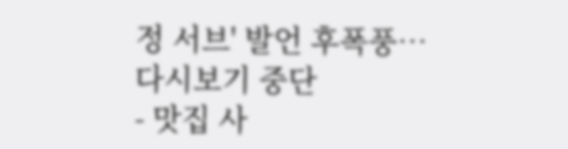정 서브' 발언 후폭풍…다시보기 중단
- 맛집 사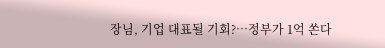장님, 기업 대표될 기회?…정부가 1억 쏜다